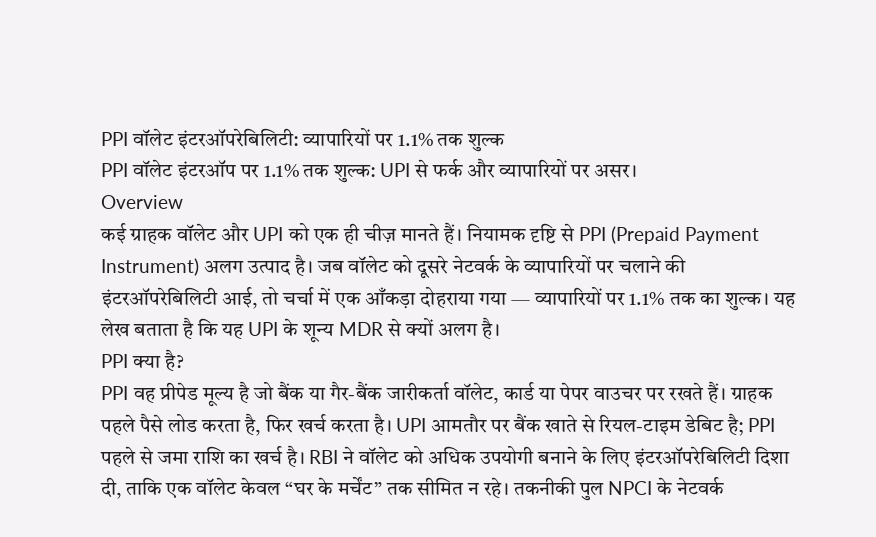PPI वॉलेट इंटरऑपरेबिलिटी: व्यापारियों पर 1.1% तक शुल्क
PPI वॉलेट इंटरऑप पर 1.1% तक शुल्क: UPI से फर्क और व्यापारियों पर असर।
Overview
कई ग्राहक वॉलेट और UPI को एक ही चीज़ मानते हैं। नियामक दृष्टि से PPI (Prepaid Payment Instrument) अलग उत्पाद है। जब वॉलेट को दूसरे नेटवर्क के व्यापारियों पर चलाने की इंटरऑपरेबिलिटी आई, तो चर्चा में एक आँकड़ा दोहराया गया — व्यापारियों पर 1.1% तक का शुल्क। यह लेख बताता है कि यह UPI के शून्य MDR से क्यों अलग है।
PPI क्या है?
PPI वह प्रीपेड मूल्य है जो बैंक या गैर-बैंक जारीकर्ता वॉलेट, कार्ड या पेपर वाउचर पर रखते हैं। ग्राहक पहले पैसे लोड करता है, फिर खर्च करता है। UPI आमतौर पर बैंक खाते से रियल-टाइम डेबिट है; PPI पहले से जमा राशि का खर्च है। RBI ने वॉलेट को अधिक उपयोगी बनाने के लिए इंटरऑपरेबिलिटी दिशा दी, ताकि एक वॉलेट केवल “घर के मर्चेंट” तक सीमित न रहे। तकनीकी पुल NPCI के नेटवर्क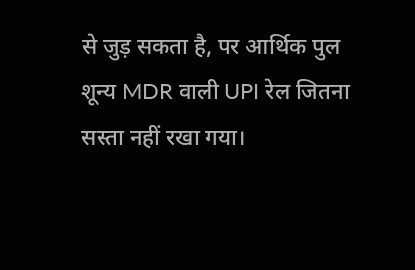से जुड़ सकता है, पर आर्थिक पुल शून्य MDR वाली UPI रेल जितना सस्ता नहीं रखा गया।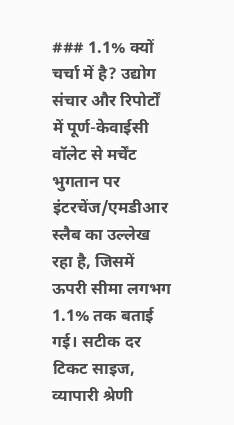### 1.1% क्यों चर्चा में है? उद्योग संचार और रिपोर्टों में पूर्ण-केवाईसी वॉलेट से मर्चेंट भुगतान पर इंटरचेंज/एमडीआर स्लैब का उल्लेख रहा है, जिसमें ऊपरी सीमा लगभग 1.1% तक बताई गई। सटीक दर टिकट साइज, व्यापारी श्रेणी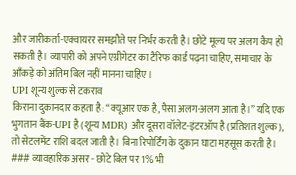और जारीकर्ता-एक्वायरर समझौते पर निर्भर करती है। छोटे मूल्य पर अलग कैप हो सकती है। व्यापारी को अपने एग्रीगेटर का टैरिफ कार्ड पढ़ना चाहिए, समाचार के आँकड़े को अंतिम बिल नहीं मानना चाहिए।
UPI शून्य शुल्क से टकराव
किराना दुकानदार कहता है: “क्यूआर एक है, पैसा अलग-अलग आता है।” यदि एक भुगतान बैंक-UPI है (शून्य MDR) और दूसरा वॉलेट-इंटरऑप है (प्रतिशत शुल्क), तो सेटलमेंट राशि बदल जाती है। बिना रिपोर्टिंग के दुकान घाटा महसूस करती है। ### व्यावहारिक असर - छोटे बिल पर 1% भी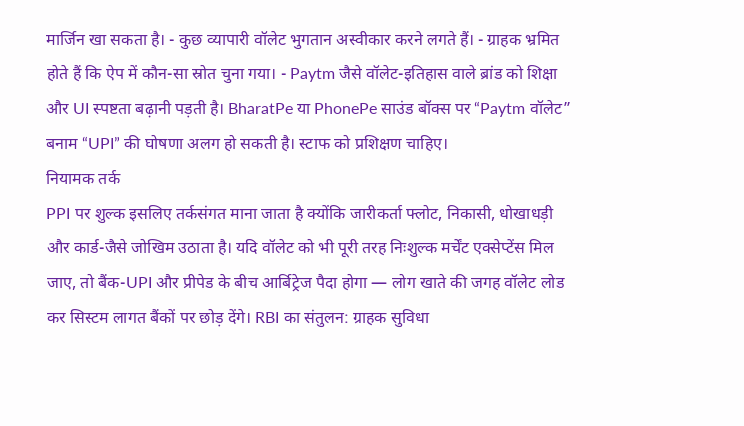मार्जिन खा सकता है। - कुछ व्यापारी वॉलेट भुगतान अस्वीकार करने लगते हैं। - ग्राहक भ्रमित होते हैं कि ऐप में कौन-सा स्रोत चुना गया। - Paytm जैसे वॉलेट-इतिहास वाले ब्रांड को शिक्षा और UI स्पष्टता बढ़ानी पड़ती है। BharatPe या PhonePe साउंड बॉक्स पर “Paytm वॉलेट” बनाम “UPI” की घोषणा अलग हो सकती है। स्टाफ को प्रशिक्षण चाहिए।
नियामक तर्क
PPI पर शुल्क इसलिए तर्कसंगत माना जाता है क्योंकि जारीकर्ता फ्लोट, निकासी, धोखाधड़ी और कार्ड-जैसे जोखिम उठाता है। यदि वॉलेट को भी पूरी तरह निःशुल्क मर्चेंट एक्सेप्टेंस मिल जाए, तो बैंक-UPI और प्रीपेड के बीच आर्बिट्रेज पैदा होगा — लोग खाते की जगह वॉलेट लोड कर सिस्टम लागत बैंकों पर छोड़ देंगे। RBI का संतुलन: ग्राहक सुविधा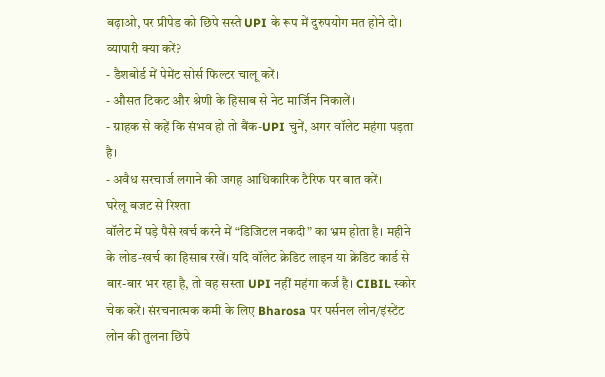बढ़ाओ, पर प्रीपेड को छिपे सस्ते UPI के रूप में दुरुपयोग मत होने दो।
व्यापारी क्या करें?
- डैशबोर्ड में पेमेंट सोर्स फिल्टर चालू करें।
- औसत टिकट और श्रेणी के हिसाब से नेट मार्जिन निकालें।
- ग्राहक से कहें कि संभव हो तो बैंक-UPI चुनें, अगर वॉलेट महंगा पड़ता है।
- अवैध सरचार्ज लगाने की जगह आधिकारिक टैरिफ पर बात करें।
घरेलू बजट से रिश्ता
वॉलेट में पड़े पैसे खर्च करने में “डिजिटल नकदी” का भ्रम होता है। महीने के लोड-खर्च का हिसाब रखें। यदि वॉलेट क्रेडिट लाइन या क्रेडिट कार्ड से बार-बार भर रहा है, तो वह सस्ता UPI नहीं महंगा कर्ज है। CIBIL स्कोर चेक करें। संरचनात्मक कमी के लिए Bharosa पर पर्सनल लोन/इंस्टेंट लोन की तुलना छिपे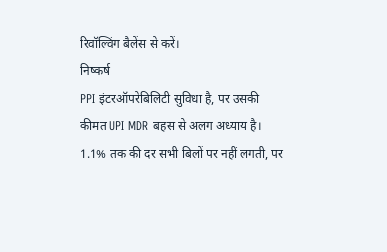रिवॉल्विंग बैलेंस से करें।
निष्कर्ष
PPI इंटरऑपरेबिलिटी सुविधा है, पर उसकी कीमत UPI MDR बहस से अलग अध्याय है। 1.1% तक की दर सभी बिलों पर नहीं लगती, पर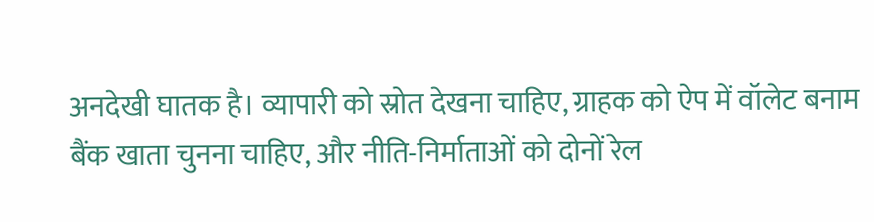अनदेखी घातक है। व्यापारी को स्रोत देखना चाहिए, ग्राहक को ऐप में वॉलेट बनाम बैंक खाता चुनना चाहिए, और नीति-निर्माताओं को दोनों रेल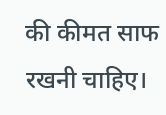की कीमत साफ रखनी चाहिए।